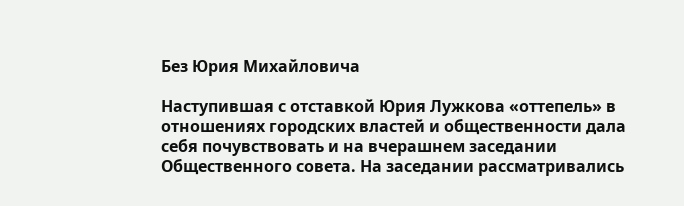Без Юрия Михайловича

Наступившая с отставкой Юрия Лужкова «оттепель» в отношениях городских властей и общественности дала себя почувствовать и на вчерашнем заседании Общественного совета. На заседании рассматривались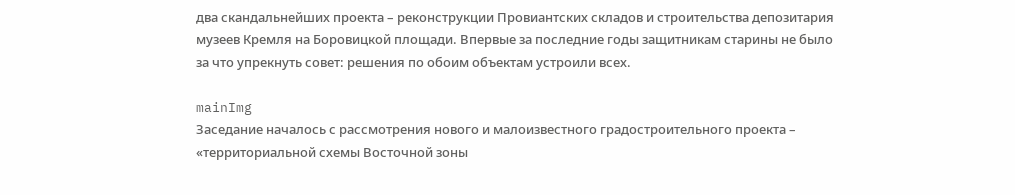два скандальнейших проекта – реконструкции Провиантских складов и строительства депозитария музеев Кремля на Боровицкой площади. Впервые за последние годы защитникам старины не было за что упрекнуть совет: решения по обоим объектам устроили всех.

mainImg
Заседание началось с рассмотрения нового и малоизвестного градостроительного проекта – «территориальной схемы Восточной зоны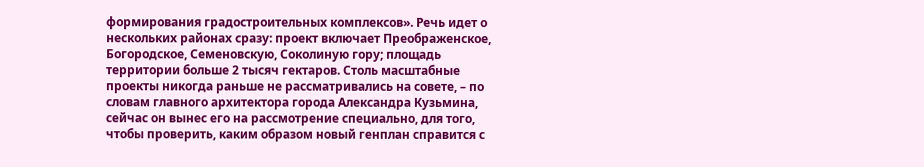формирования градостроительных комплексов». Речь идет о нескольких районах сразу: проект включает Преображенское, Богородское, Семеновскую, Соколиную гору; площадь территории больше 2 тысяч гектаров. Столь масштабные проекты никогда раньше не рассматривались на совете, – по словам главного архитектора города Александра Кузьмина, сейчас он вынес его на рассмотрение специально, для того, чтобы проверить, каким образом новый генплан справится с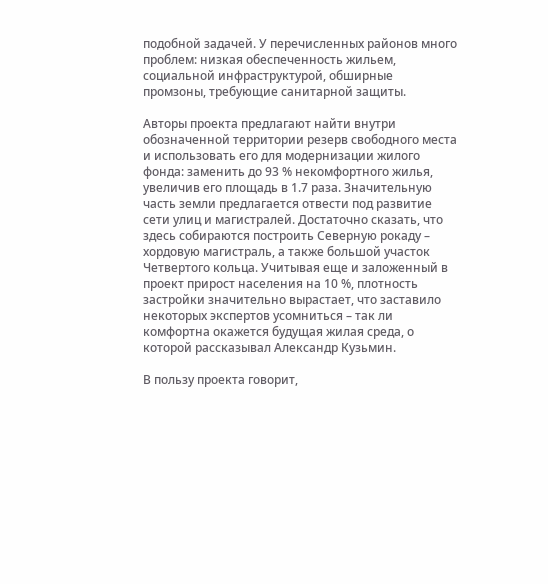подобной задачей. У перечисленных районов много проблем: низкая обеспеченность жильем, социальной инфраструктурой, обширные промзоны, требующие санитарной защиты.

Авторы проекта предлагают найти внутри обозначенной территории резерв свободного места и использовать его для модернизации жилого фонда: заменить до 93 % некомфортного жилья, увеличив его площадь в 1.7 раза. Значительную часть земли предлагается отвести под развитие сети улиц и магистралей. Достаточно сказать, что здесь собираются построить Северную рокаду – хордовую магистраль, а также большой участок Четвертого кольца. Учитывая еще и заложенный в проект прирост населения на 10 %, плотность застройки значительно вырастает, что заставило некоторых экспертов усомниться – так ли комфортна окажется будущая жилая среда, о которой рассказывал Александр Кузьмин.

В пользу проекта говорит,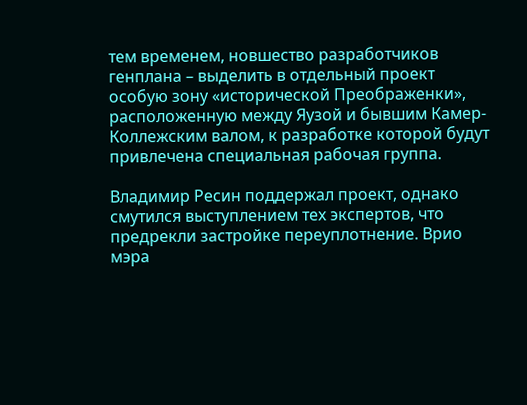тем временем, новшество разработчиков генплана – выделить в отдельный проект особую зону «исторической Преображенки», расположенную между Яузой и бывшим Камер-Коллежским валом, к разработке которой будут привлечена специальная рабочая группа.

Владимир Ресин поддержал проект, однако смутился выступлением тех экспертов, что предрекли застройке переуплотнение. Врио мэра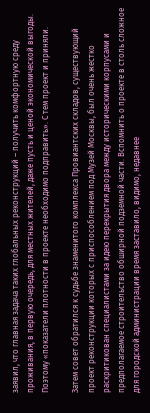заявил, что главная задача таких глобальных реконструкций – получить комфортную среду проживания, в первую очередь, для местных жителей, даже пусть и ценой экономической выгоды. Поэтому «показатели плотности в проекте необходимо подправить». С тем проект и приняли.

Затем совет обратился к судьбе знаменитого комплекса Провиантских складов, существующий проект реконструкции которых с приспособлением под Музей Москвы, был очень жестко раскритикован специалистами за идею перекрытия двора между историческими корпусами и предполагаемое строительство обширной подземной части. Вспомнить о проекте в столь сложное для городской администрации время заставило, видимо, недавнее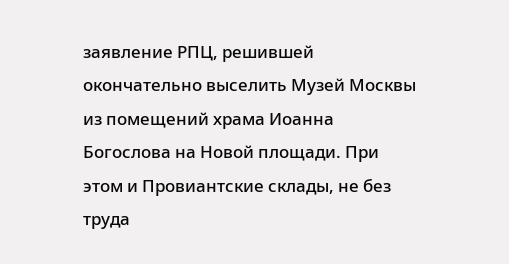заявление РПЦ, решившей окончательно выселить Музей Москвы из помещений храма Иоанна Богослова на Новой площади. При этом и Провиантские склады, не без труда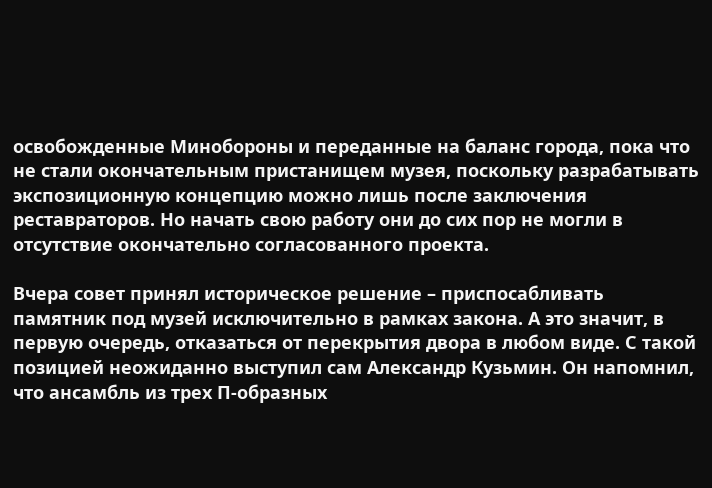освобожденные Минобороны и переданные на баланс города, пока что не стали окончательным пристанищем музея, поскольку разрабатывать экспозиционную концепцию можно лишь после заключения реставраторов. Но начать свою работу они до сих пор не могли в отсутствие окончательно согласованного проекта.

Вчера совет принял историческое решение – приспосабливать памятник под музей исключительно в рамках закона. А это значит, в первую очередь, отказаться от перекрытия двора в любом виде. С такой позицией неожиданно выступил сам Александр Кузьмин. Он напомнил, что ансамбль из трех П-образных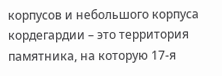корпусов и небольшого корпуса кордегардии – это территория памятника, на которую 17-я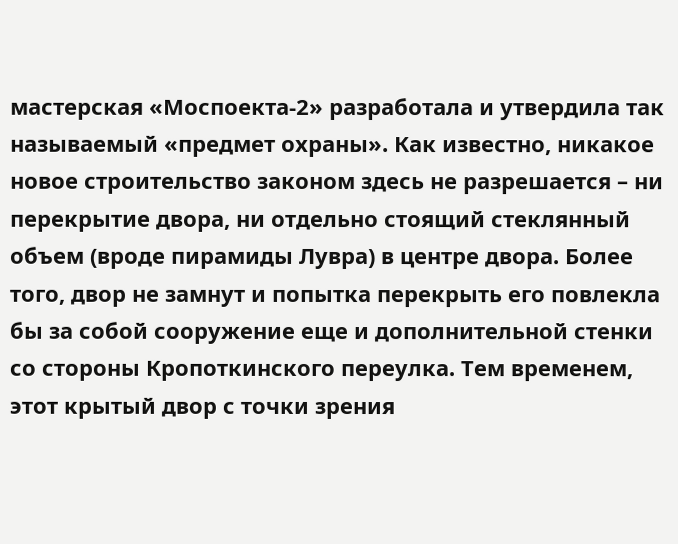мастерская «Моспоекта-2» разработала и утвердила так называемый «предмет охраны». Как известно, никакое новое строительство законом здесь не разрешается – ни перекрытие двора, ни отдельно стоящий стеклянный объем (вроде пирамиды Лувра) в центре двора. Более того, двор не замнут и попытка перекрыть его повлекла бы за собой сооружение еще и дополнительной стенки со стороны Кропоткинского переулка. Тем временем, этот крытый двор с точки зрения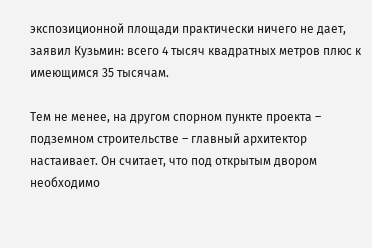экспозиционной площади практически ничего не дает, заявил Кузьмин: всего 4 тысяч квадратных метров плюс к имеющимся 35 тысячам.

Тем не менее, на другом спорном пункте проекта – подземном строительстве – главный архитектор настаивает. Он считает, что под открытым двором необходимо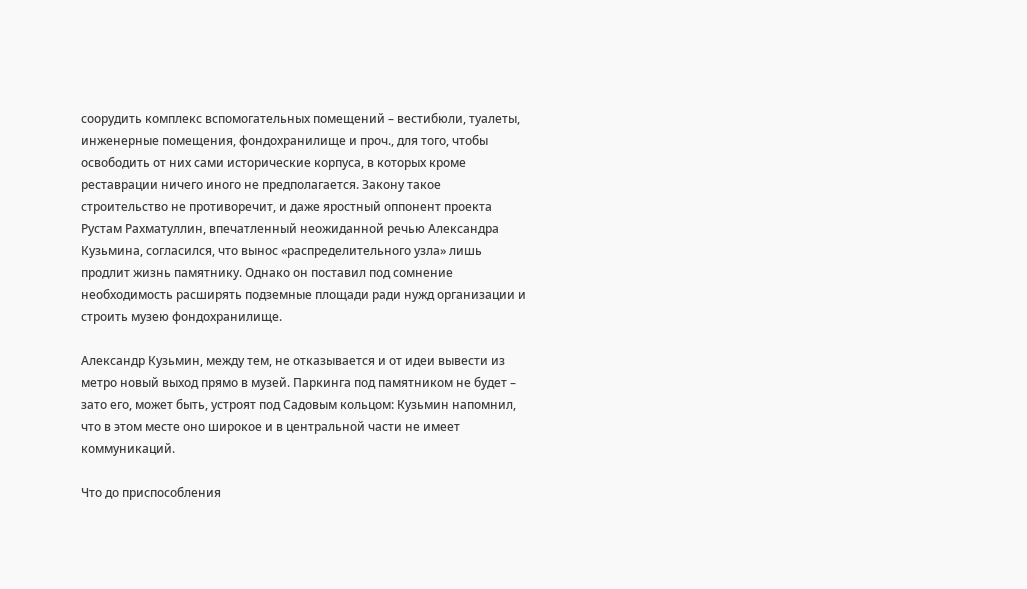соорудить комплекс вспомогательных помещений – вестибюли, туалеты, инженерные помещения, фондохранилище и проч., для того, чтобы освободить от них сами исторические корпуса, в которых кроме реставрации ничего иного не предполагается. Закону такое строительство не противоречит, и даже яростный оппонент проекта Рустам Рахматуллин, впечатленный неожиданной речью Александра Кузьмина, согласился, что вынос «распределительного узла» лишь продлит жизнь памятнику. Однако он поставил под сомнение необходимость расширять подземные площади ради нужд организации и строить музею фондохранилище.

Александр Кузьмин, между тем, не отказывается и от идеи вывести из метро новый выход прямо в музей. Паркинга под памятником не будет – зато его, может быть, устроят под Садовым кольцом: Кузьмин напомнил, что в этом месте оно широкое и в центральной части не имеет коммуникаций.

Что до приспособления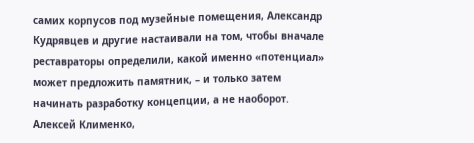самих корпусов под музейные помещения, Александр Кудрявцев и другие настаивали на том, чтобы вначале реставраторы определили, какой именно «потенциал» может предложить памятник, – и только затем начинать разработку концепции, а не наоборот. Алексей Клименко,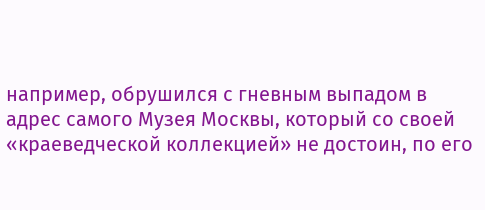например, обрушился с гневным выпадом в адрес самого Музея Москвы, который со своей «краеведческой коллекцией» не достоин, по его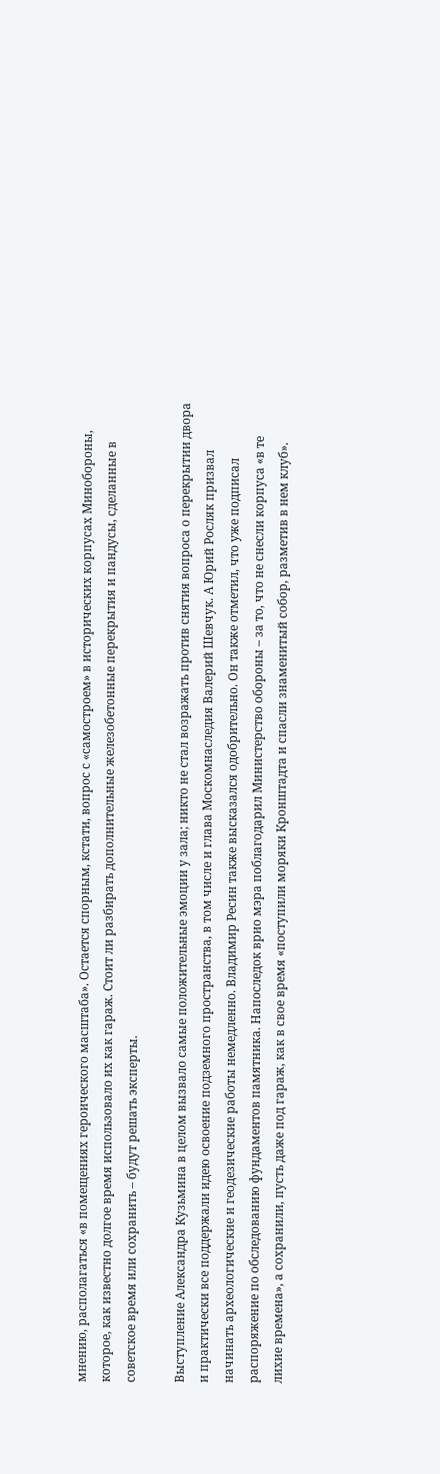мнению, располагаться «в помещениях героического масштаба». Остается спорным, кстати, вопрос с «самостроем» в исторических корпусах Минобороны, которое, как известно долгое время использовало их как гараж. Стоит ли разбирать дополнительные железобетонные перекрытия и пандусы, сделанные в советское время или сохранить – будут решать эксперты.

Выступление Александра Кузьмина в целом вызвало самые положительные эмоции у зала; никто не стал возражать против снятия вопроса о перекрытии двора и практически все поддержали идею освоение подземного пространства, в том числе и глава Москомнаследия Валерий Шевчук. А Юрий Росляк призвал начинать археологические и геодезические работы немедленно. Владимир Ресин также высказался одобрительно. Он также отметил, что уже подписал распоряжение по обследованию фундаментов памятника. Напоследок врио мэра поблагодарил Министерство обороны – за то, что не снесли корпуса «в те лихие времена», а сохранили, пусть даже под гараж, как в свое время «поступили моряки Кронштадта и спасли знаменитый собор, разметив в нем клуб».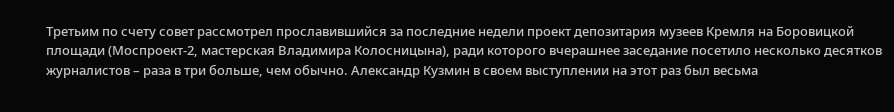Третьим по счету совет рассмотрел прославившийся за последние недели проект депозитария музеев Кремля на Боровицкой площади (Моспроект-2, мастерская Владимира Колосницына), ради которого вчерашнее заседание посетило несколько десятков журналистов – раза в три больше, чем обычно. Александр Кузмин в своем выступлении на этот раз был весьма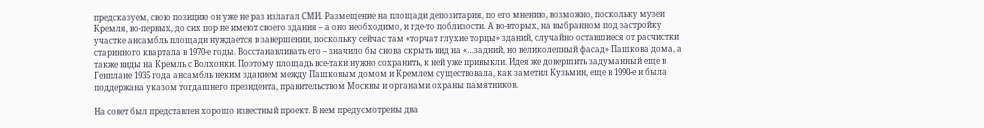предсказуем, свою позицию он уже не раз излагал СМИ. Размещение на площади депозитария, по его мнению, возможно, поскольку музеи Кремля, во-первых, до сих пор не имеют своего здания – а оно необходимо, и где-то поблизости. А во-вторых, на выбранном под застройку участке ансамбль площади нуждается в завершении, поскольку сейчас там «торчат глухие торцы» зданий, случайно оставшиеся от расчистки старинного квартала в 1970-е годы. Восстанавливать его – значило бы снова скрыть вид на «…задний, но великолепный фасад» Пашкова дома, а также виды на Кремль с Волхонки. Поэтому площадь все-таки нужно сохранить, к ней уже привыкли. Идея же довершить задуманный еще в Генплане 1935 года ансамбль неким зданием между Пашковым домом и Кремлем существовала, как заметил Кузьмин, еще в 1990-е и была поддержана указом тогдашнего президента, правительством Москвы и органами охраны памятников.

На совет был представлен хорошо известный проект. В нем предусмотрены два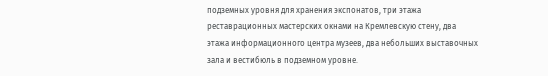подземных уровня для хранения экспонатов, три этажа реставрационных мастерских окнами на Кремлевскую стену, два этажа информационного центра музеев, два небольших выставочных зала и вестибюль в подземном уровне.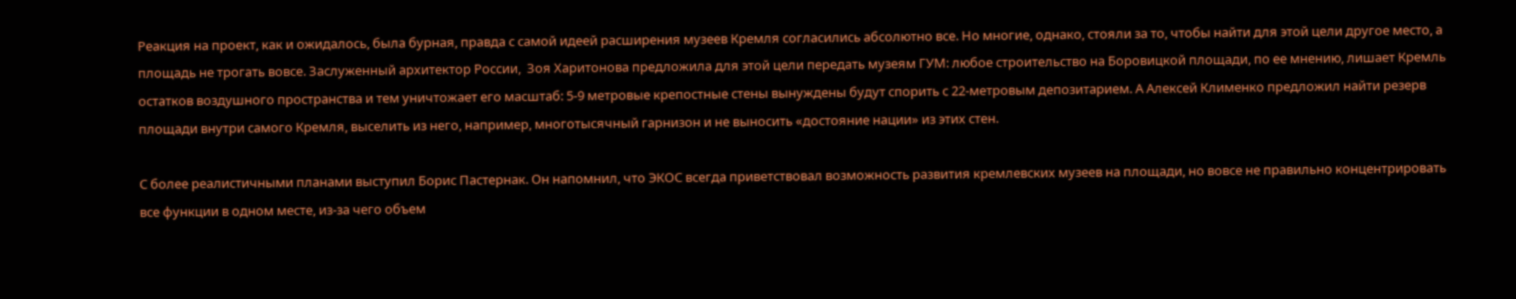Реакция на проект, как и ожидалось, была бурная, правда с самой идеей расширения музеев Кремля согласились абсолютно все. Но многие, однако, стояли за то, чтобы найти для этой цели другое место, а площадь не трогать вовсе. Заслуженный архитектор России,  Зоя Харитонова предложила для этой цели передать музеям ГУМ: любое строительство на Боровицкой площади, по ее мнению, лишает Кремль остатков воздушного пространства и тем уничтожает его масштаб: 5-9 метровые крепостные стены вынуждены будут спорить с 22-метровым депозитарием. А Алексей Клименко предложил найти резерв площади внутри самого Кремля, выселить из него, например, многотысячный гарнизон и не выносить «достояние нации» из этих стен.

С более реалистичными планами выступил Борис Пастернак. Он напомнил, что ЭКОС всегда приветствовал возможность развития кремлевских музеев на площади, но вовсе не правильно концентрировать все функции в одном месте, из-за чего объем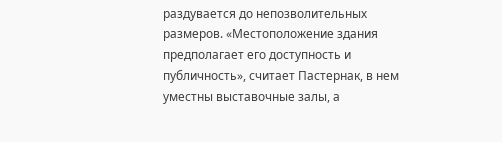раздувается до непозволительных размеров. «Местоположение здания предполагает его доступность и публичность», считает Пастернак, в нем уместны выставочные залы, а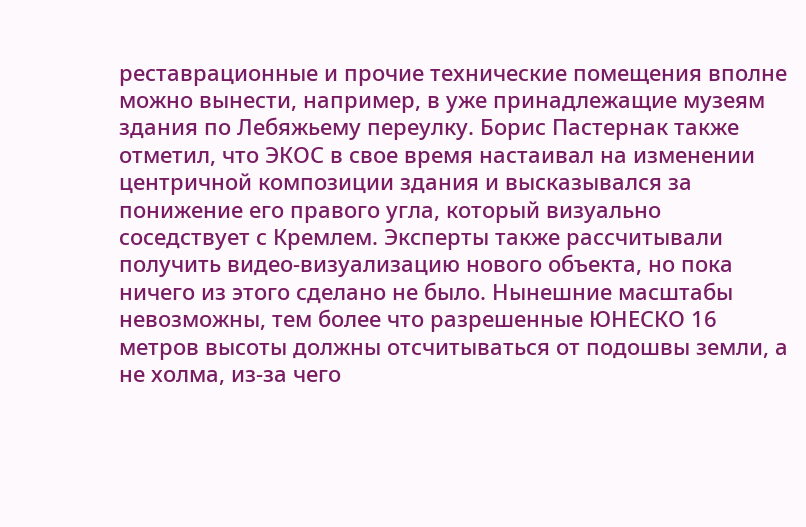реставрационные и прочие технические помещения вполне можно вынести, например, в уже принадлежащие музеям здания по Лебяжьему переулку. Борис Пастернак также отметил, что ЭКОС в свое время настаивал на изменении центричной композиции здания и высказывался за понижение его правого угла, который визуально соседствует с Кремлем. Эксперты также рассчитывали получить видео-визуализацию нового объекта, но пока ничего из этого сделано не было. Нынешние масштабы невозможны, тем более что разрешенные ЮНЕСКО 16 метров высоты должны отсчитываться от подошвы земли, а не холма, из-за чего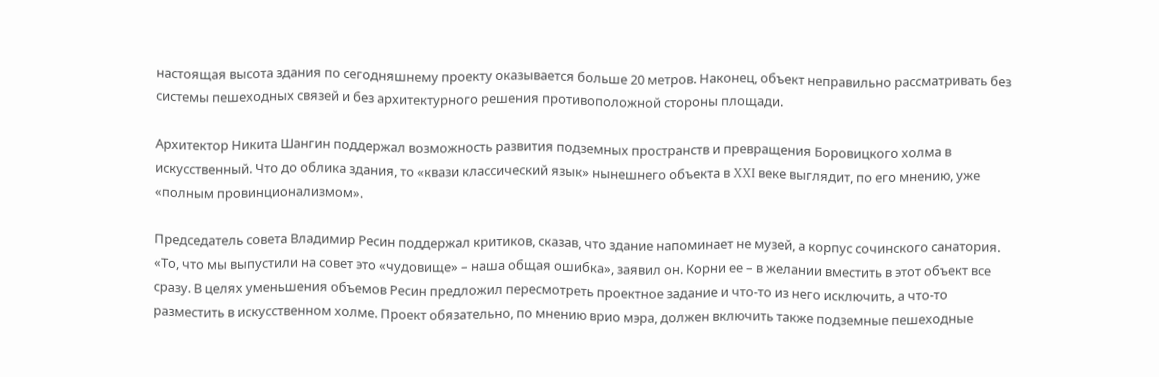настоящая высота здания по сегодняшнему проекту оказывается больше 20 метров. Наконец, объект неправильно рассматривать без системы пешеходных связей и без архитектурного решения противоположной стороны площади.

Архитектор Никита Шангин поддержал возможность развития подземных пространств и превращения Боровицкого холма в искусственный. Что до облика здания, то «квази классический язык» нынешнего объекта в XXI веке выглядит, по его мнению, уже «полным провинционализмом».

Председатель совета Владимир Ресин поддержал критиков, сказав, что здание напоминает не музей, а корпус сочинского санатория. «То, что мы выпустили на совет это «чудовище» – наша общая ошибка», заявил он. Корни ее – в желании вместить в этот объект все сразу. В целях уменьшения объемов Ресин предложил пересмотреть проектное задание и что-то из него исключить, а что-то разместить в искусственном холме. Проект обязательно, по мнению врио мэра, должен включить также подземные пешеходные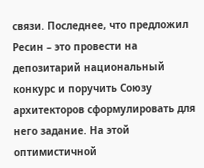связи. Последнее, что предложил Ресин – это провести на депозитарий национальный конкурс и поручить Союзу архитекторов сформулировать для него задание. На этой оптимистичной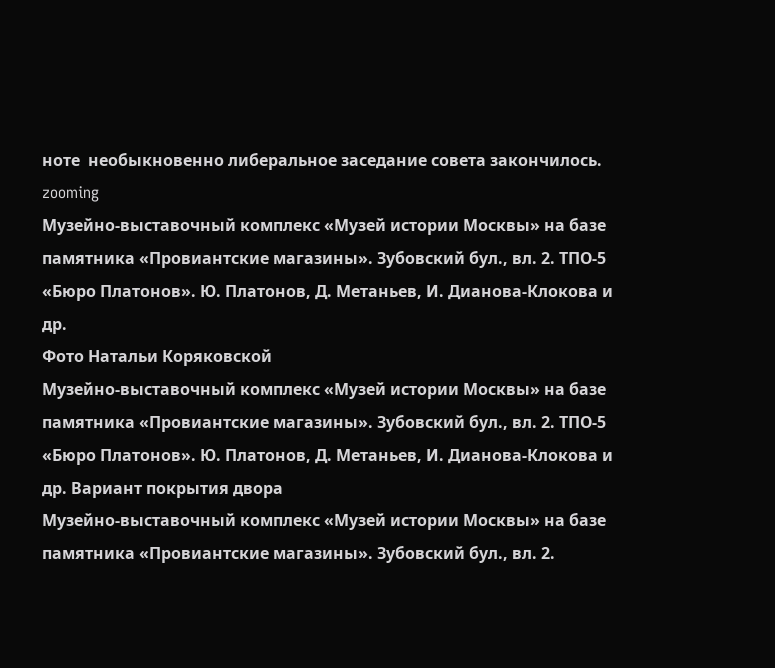ноте  необыкновенно либеральное заседание совета закончилось.
zooming
Музейно-выставочный комплекс «Музей истории Москвы» на базе памятника «Провиантские магазины». Зубовский бул., вл. 2. ТПО-5 «Бюро Платонов». Ю. Платонов, Д. Метаньев, И. Дианова-Клокова и др.
Фото Натальи Коряковской
Музейно-выставочный комплекс «Музей истории Москвы» на базе памятника «Провиантские магазины». Зубовский бул., вл. 2. ТПО-5 «Бюро Платонов». Ю. Платонов, Д. Метаньев, И. Дианова-Клокова и др. Вариант покрытия двора
Музейно-выставочный комплекс «Музей истории Москвы» на базе памятника «Провиантские магазины». Зубовский бул., вл. 2.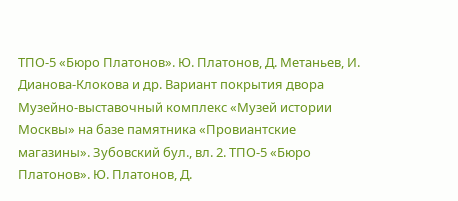ТПО-5 «Бюро Платонов». Ю. Платонов, Д. Метаньев, И. Дианова-Клокова и др. Вариант покрытия двора
Музейно-выставочный комплекс «Музей истории Москвы» на базе памятника «Провиантские магазины». Зубовский бул., вл. 2. ТПО-5 «Бюро Платонов». Ю. Платонов, Д.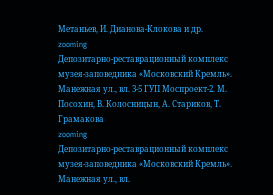Метаньев, И. Дианова-Клокова и др.
zooming
Депозитарно-реставрационный комплекс музея-заповедника «Московский Кремль». Манежная ул., вл. 3-5 ГУП Моспроект-2. М. Посохин, В. Колосницын, А. Стариков, Т. Грамакова
zooming
Депозитарно-реставрационный комплекс музея-заповедника «Московский Кремль». Манежная ул., вл.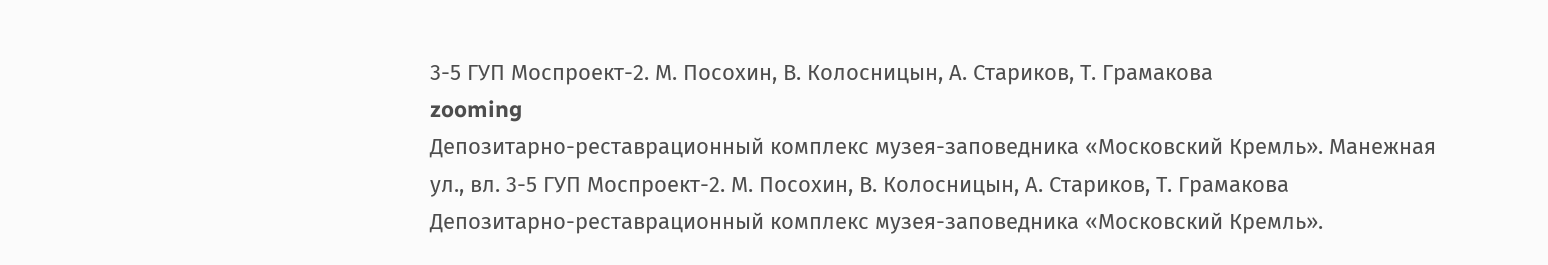3-5 ГУП Моспроект-2. М. Посохин, В. Колосницын, А. Стариков, Т. Грамакова
zooming
Депозитарно-реставрационный комплекс музея-заповедника «Московский Кремль». Манежная ул., вл. 3-5 ГУП Моспроект-2. М. Посохин, В. Колосницын, А. Стариков, Т. Грамакова
Депозитарно-реставрационный комплекс музея-заповедника «Московский Кремль».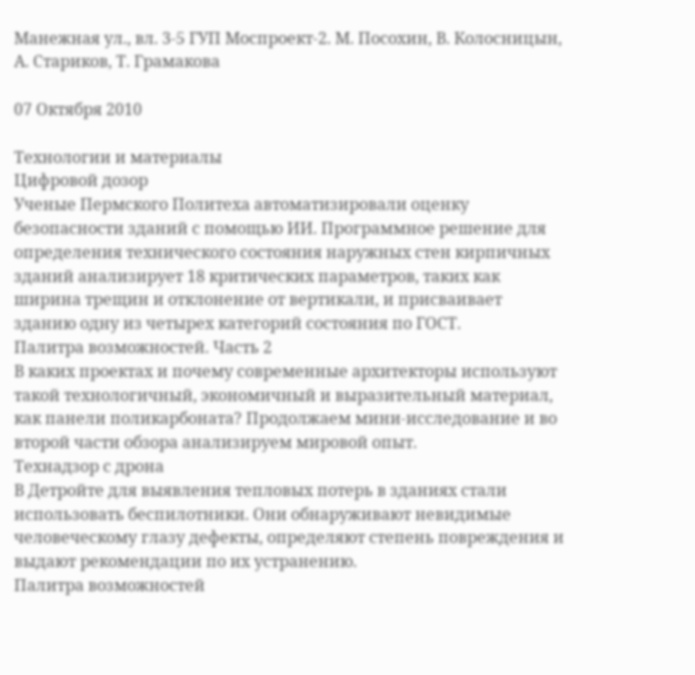Манежная ул., вл. 3-5 ГУП Моспроект-2. М. Посохин, В. Колосницын, А. Стариков, Т. Грамакова

07 Октября 2010

Технологии и материалы
Цифровой дозор
Ученые Пермского Политеха автоматизировали оценку безопасности зданий с помощью ИИ. Программное решение для определения технического состояния наружных стен кирпичных зданий анализирует 18 критических параметров, таких как ширина трещин и отклонение от вертикали, и присваивает зданию одну из четырех категорий состояния по ГОСТ.
Палитра возможностей. Часть 2
В каких проектах и почему современные архитекторы используют такой технологичный, экономичный и выразительный материал, как панели поликарбоната? Продолжаем мини-исследование и во второй части обзора анализируем мировой опыт.
Технадзор с дрона
В Детройте для выявления тепловых потерь в зданиях стали использовать беспилотники. Они обнаруживают невидимые человеческому глазу дефекты, определяют степень повреждения и выдают рекомендации по их устранению.
Палитра возможностей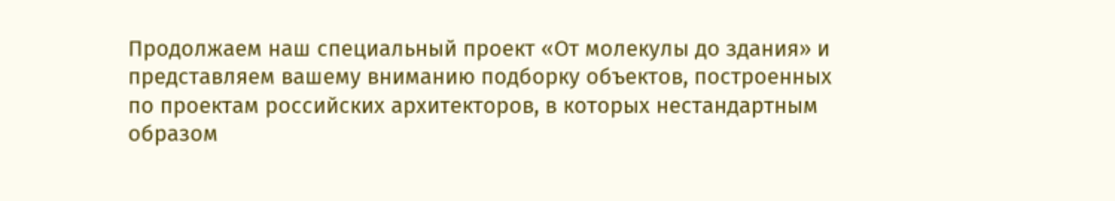Продолжаем наш специальный проект «От молекулы до здания» и представляем вашему вниманию подборку объектов, построенных по проектам российских архитекторов, в которых нестандартным образом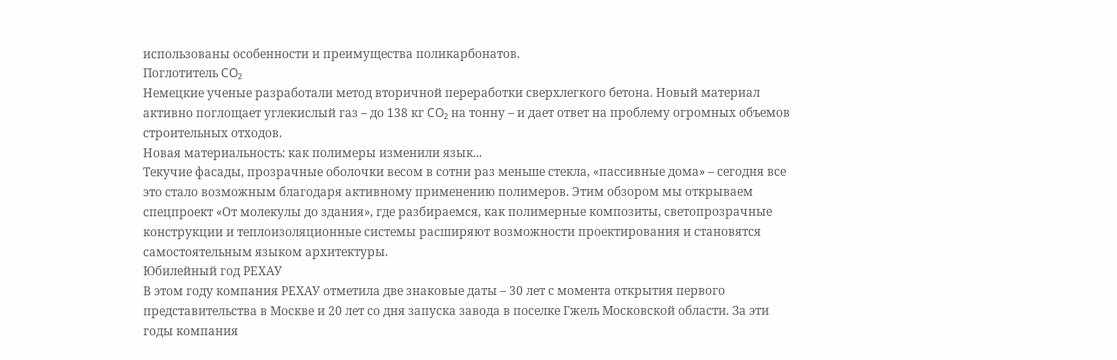использованы особенности и преимущества поликарбонатов.
Поглотитель CO₂
Немецкие ученые разработали метод вторичной переработки сверхлегкого бетона. Новый материал активно поглощает углекислый газ – до 138 кг CO₂ на тонну – и дает ответ на проблему огромных объемов строительных отходов.
Новая материальность: как полимеры изменили язык...
Текучие фасады, прозрачные оболочки весом в сотни раз меньше стекла, «пассивные дома» – сегодня все это стало возможным благодаря активному применению полимеров. Этим обзором мы открываем спецпроект «От молекулы до здания», где разбираемся, как полимерные композиты, светопрозрачные конструкции и теплоизоляционные системы расширяют возможности проектирования и становятся самостоятельным языком архитектуры.
Юбилейный год РЕХАУ
В этом году компания РЕХАУ отметила две знаковые даты – 30 лет с момента открытия первого представительства в Москве и 20 лет со дня запуска завода в поселке Гжель Московской области. За эти годы компания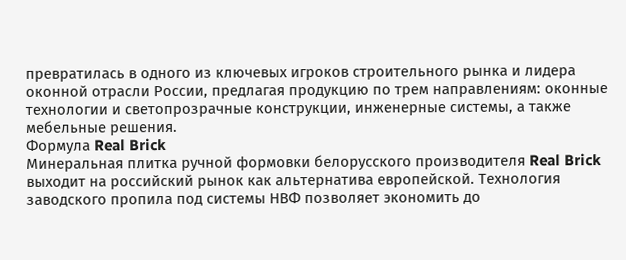превратилась в одного из ключевых игроков строительного рынка и лидера оконной отрасли России, предлагая продукцию по трем направлениям: оконные технологии и светопрозрачные конструкции, инженерные системы, а также мебельные решения.
Формула Real Brick
Минеральная плитка ручной формовки белорусского производителя Real Brick выходит на российский рынок как альтернатива европейской. Технология заводского пропила под системы НВФ позволяет экономить до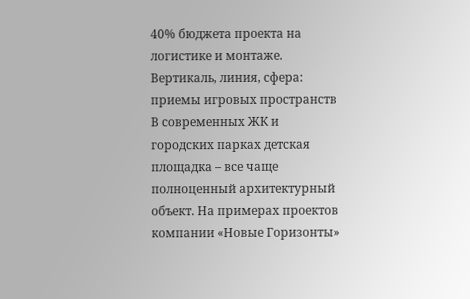40% бюджета проекта на логистике и монтаже.
Вертикаль, линия, сфера: приемы игровых пространств
В современных ЖК и городских парках детская площадка – все чаще полноценный архитектурный объект. На примерах проектов компании «Новые Горизонты»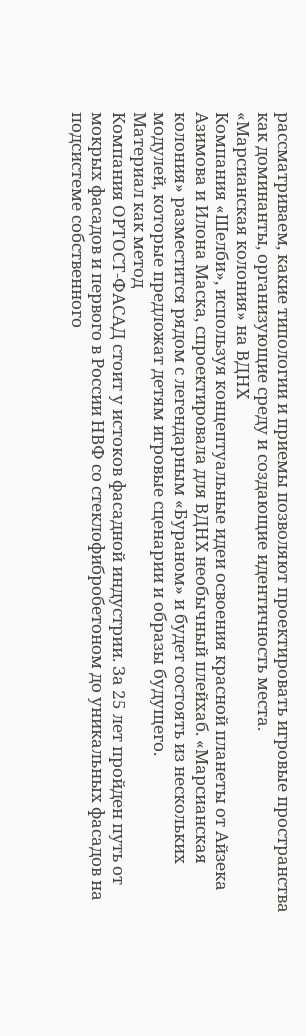рассматриваем, какие типологии и приемы позволяют проектировать игровые пространства как доминанты, организующие среду и создающие идентичность места.
«Марсианская колония» на ВДНХ
Компания «Шелби», используя концептуальные идеи освоения красной планеты от Айзека Азимова и Илона Маска, спроектировала для ВДНХ необычный плейхаб. «Марсианская колония» разместится рядом с легендарным «Бураном» и будет состоять из нескольких модулей, которые предложат детям игровые сценарии и образы будущего.
Материал как метод
Компания ОРТОСТ-ФАСАД стоит у истоков фасадной индустрии. За 25 лет пройден путь от мокрых фасадов и первого в России НВФ со стеклофибробетоном до уникальных фасадов на подсистеме собственного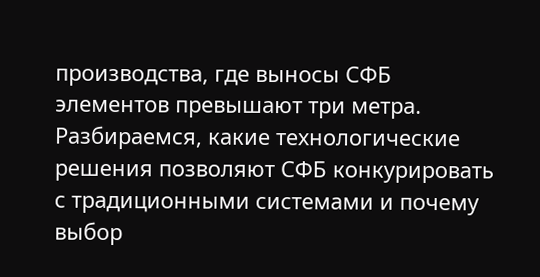производства, где выносы СФБ элементов превышают три метра. Разбираемся, какие технологические решения позволяют СФБ конкурировать с традиционными системами и почему выбор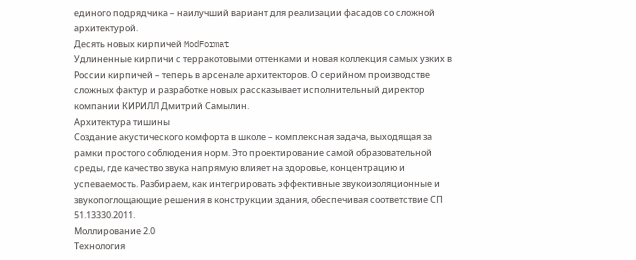единого подрядчика – наилучший вариант для реализации фасадов со сложной архитектурой.
Десять новых кирпичей ModFormat
Удлиненные кирпичи с терракотовыми оттенками и новая коллекция самых узких в России кирпичей – теперь в арсенале архитекторов. О серийном производстве сложных фактур и разработке новых рассказывает исполнительный директор компании КИРИЛЛ Дмитрий Самылин.
Архитектура тишины
Создание акустического комфорта в школе – комплексная задача, выходящая за рамки простого соблюдения норм. Это проектирование самой образовательной среды, где качество звука напрямую влияет на здоровье, концентрацию и успеваемость. Разбираем, как интегрировать эффективные звукоизоляционные и звукопоглощающие решения в конструкции здания, обеспечивая соответствие СП 51.13330.2011.
Моллирование 2.0
Технология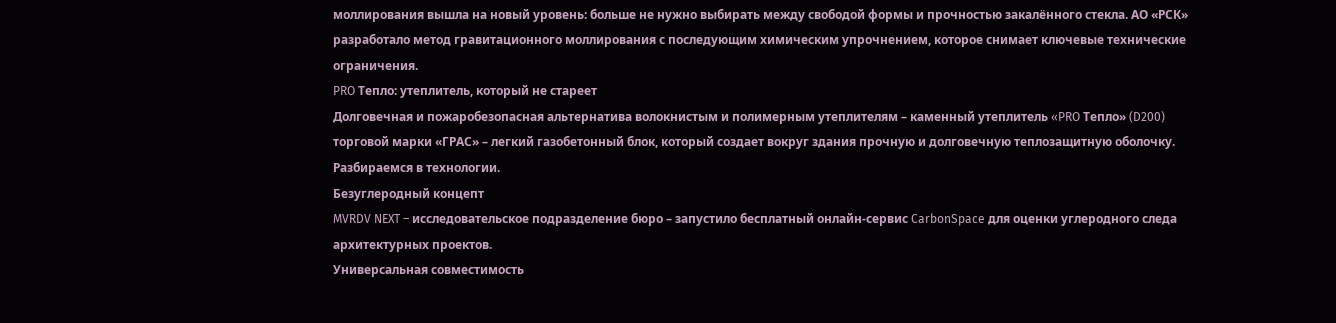моллирования вышла на новый уровень: больше не нужно выбирать между свободой формы и прочностью закалённого стекла. АО «РСК» разработало метод гравитационного моллирования с последующим химическим упрочнением, которое снимает ключевые технические ограничения.
PRO Тепло: утеплитель, который не стареет
Долговечная и пожаробезопасная альтернатива волокнистым и полимерным утеплителям – каменный утеплитель «PRO Тепло» (D200) торговой марки «ГРАС» – легкий газобетонный блок, который создает вокруг здания прочную и долговечную теплозащитную оболочку. Разбираемся в технологии.
Безуглеродный концепт
MVRDV NEXT – исследовательское подразделение бюро – запустило бесплатный онлайн-сервис CarbonSpace для оценки углеродного следа архитектурных проектов.
Универсальная совместимость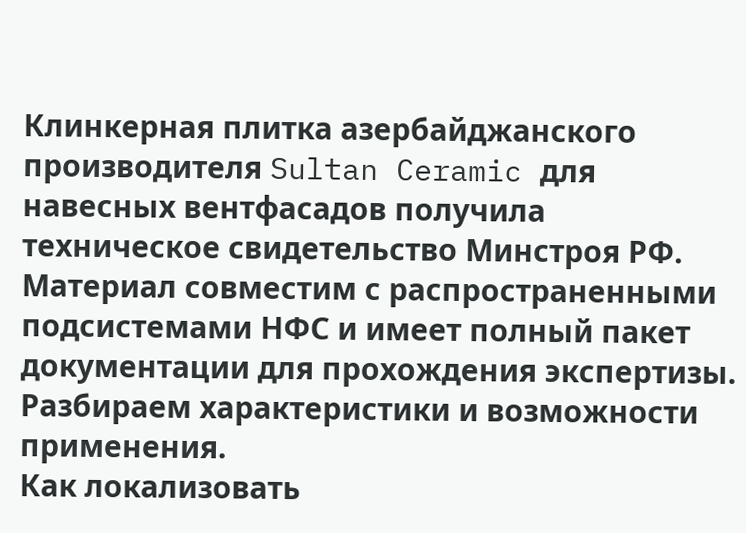Клинкерная плитка азербайджанского производителя Sultan Ceramic для навесных вентфасадов получила техническое свидетельство Минстроя РФ. Материал совместим с распространенными подсистемами НФС и имеет полный пакет документации для прохождения экспертизы. Разбираем характеристики и возможности применения.
Как локализовать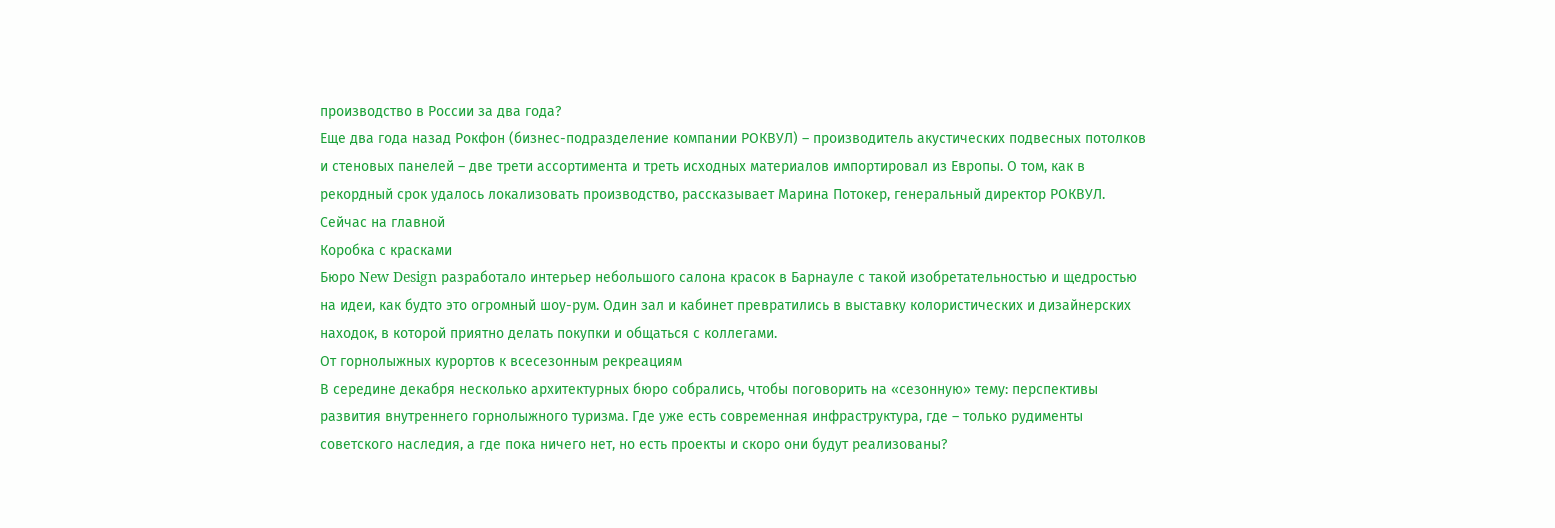производство в России за два года?
Еще два года назад Рокфон (бизнес-подразделение компании РОКВУЛ) – производитель акустических подвесных потолков и стеновых панелей – две трети ассортимента и треть исходных материалов импортировал из Европы. О том, как в рекордный срок удалось локализовать производство, рассказывает Марина Потокер, генеральный директор РОКВУЛ.
Сейчас на главной
Коробка с красками
Бюро New Design разработало интерьер небольшого салона красок в Барнауле с такой изобретательностью и щедростью на идеи, как будто это огромный шоу-рум. Один зал и кабинет превратились в выставку колористических и дизайнерских находок, в которой приятно делать покупки и общаться с коллегами.
От горнолыжных курортов к всесезонным рекреациям
В середине декабря несколько архитектурных бюро собрались, чтобы поговорить на «сезонную» тему: перспективы развития внутреннего горнолыжного туризма. Где уже есть современная инфраструктура, где – только рудименты советского наследия, а где пока ничего нет, но есть проекты и скоро они будут реализованы?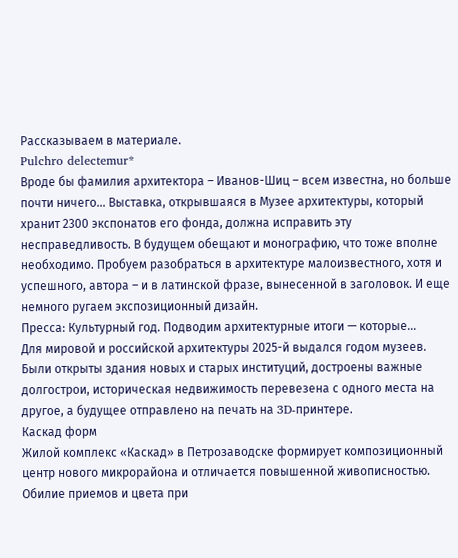Рассказываем в материале.
Pulchro delectemur*
Вроде бы фамилия архитектора – Иванов-Шиц – всем известна, но больше почти ничего... Выставка, открывшаяся в Музее архитектуры, который хранит 2300 экспонатов его фонда, должна исправить эту несправедливость. В будущем обещают и монографию, что тоже вполне необходимо. Пробуем разобраться в архитектуре малоизвестного, хотя и успешного, автора – и в латинской фразе, вынесенной в заголовок. И еще немного ругаем экспозиционный дизайн.
Пресса: Культурный год. Подводим архитектурные итоги — которые...
Для мировой и российской архитектуры 2025-й выдался годом музеев. Были открыты здания новых и старых институций, достроены важные долгострои, историческая недвижимость перевезена с одного места на другое, а будущее отправлено на печать на 3D-принтере.
Каскад форм
Жилой комплекс «Каскад» в Петрозаводске формирует композиционный центр нового микрорайона и отличается повышенной живописностью. Обилие приемов и цвета при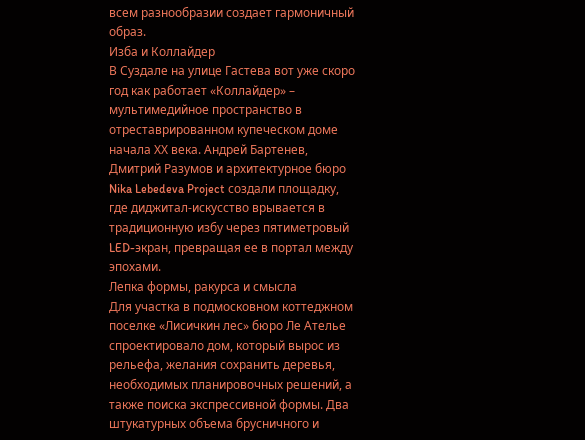всем разнообразии создает гармоничный образ.
Изба и Коллайдер
В Суздале на улице Гастева вот уже скоро год как работает «Коллайдер» – мультимедийное пространство в отреставрированном купеческом доме начала ХХ века. Андрей Бартенев, Дмитрий Разумов и архитектурное бюро Nika Lebedeva Project создали площадку, где диджитал-искусство врывается в традиционную избу через пятиметровый LED-экран, превращая ее в портал между эпохами.
Лепка формы, ракурса и смысла
Для участка в подмосковном коттеджном поселке «Лисичкин лес» бюро Ле Ателье спроектировало дом, который вырос из рельефа, желания сохранить деревья, необходимых планировочных решений, а также поиска экспрессивной формы. Два штукатурных объема брусничного и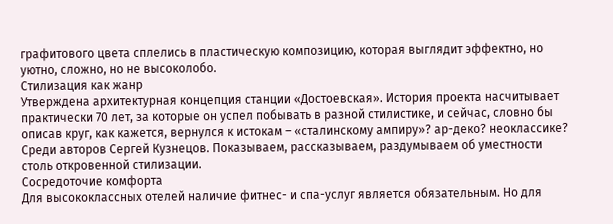графитового цвета сплелись в пластическую композицию, которая выглядит эффектно, но уютно, сложно, но не высоколобо.
Стилизация как жанр
Утверждена архитектурная концепция станции «Достоевская». История проекта насчитывает практически 70 лет, за которые он успел побывать в разной стилистике, и сейчас, словно бы описав круг, как кажется, вернулся к истокам – «сталинскому ампиру»? ар-деко? неоклассике? Среди авторов Сергей Кузнецов. Показываем, рассказываем, раздумываем об уместности столь откровенной стилизации.
Сосредоточие комфорта
Для высококлассных отелей наличие фитнес- и спа-услуг является обязательным. Но для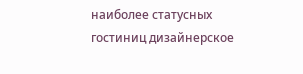наиболее статусных гостиниц дизайнерское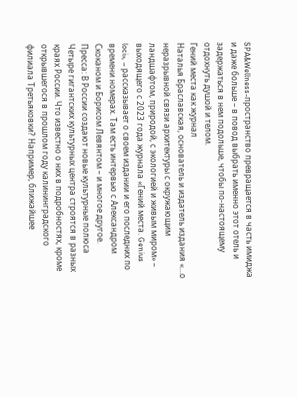SPA&Wellness-пространство превращается в часть имиджа и даже больше – в повод выбрать именно этот отель и задержаться в нем подольше, чтобы по-настоящему отдохнуть душой и телом.
Гений места как журнал
Наталья Браславская, основатель и издатель издания «…о неразрывной связи архитектуры с окружающим ландшафтом, природой, с экологией и живым миром» – выходящего с 2023 года журнала «Гений места. Genius loci», – рассказывает о своем издании и его последних по времени номерах. Там есть интервью с Александром Скоканом и Борисом Левянтом – и многое другое.
Пресса: В России создают новые культурные полюса
Четыре гигантских культурных центра строятся в разных краях России. Что известно о них в подробностях, кроме открывшегося в прошлом году калининградского филиала Третьяковки? Например, ближайшее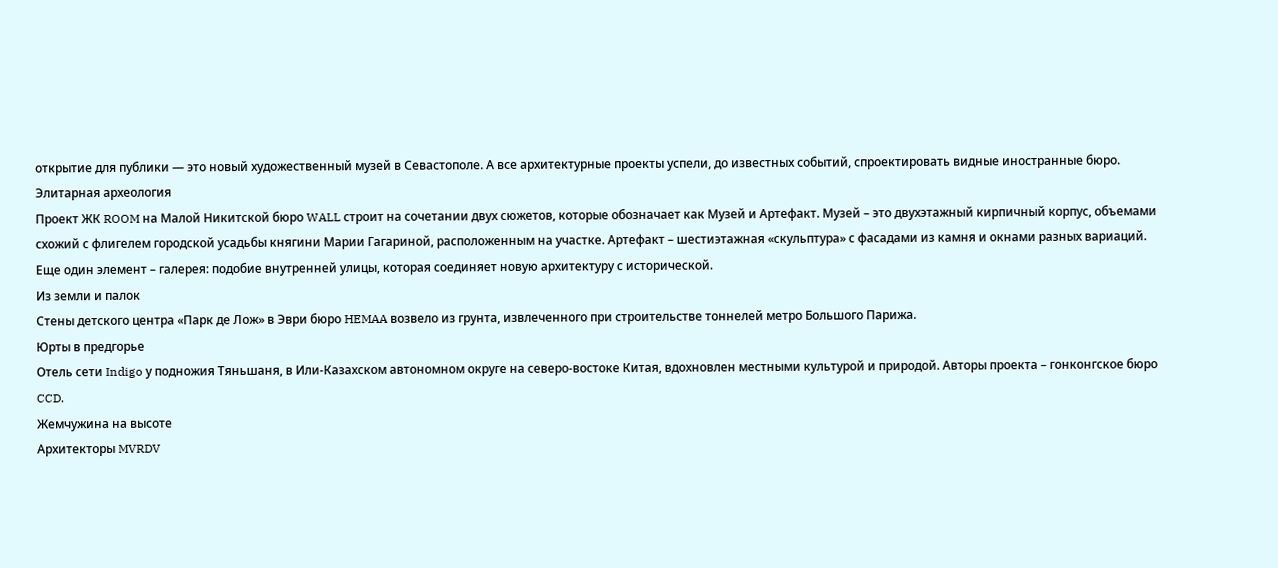открытие для публики — это новый художественный музей в Севастополе. А все архитектурные проекты успели, до известных событий, спроектировать видные иностранные бюро.
Элитарная археология
Проект ЖК ROOM на Малой Никитской бюро WALL строит на сочетании двух сюжетов, которые обозначает как Музей и Артефакт. Музей – это двухэтажный кирпичный корпус, объемами схожий с флигелем городской усадьбы княгини Марии Гагариной, расположенным на участке. Артефакт – шестиэтажная «скульптура» с фасадами из камня и окнами разных вариаций. Еще один элемент – галерея: подобие внутренней улицы, которая соединяет новую архитектуру с исторической.
Из земли и палок
Стены детского центра «Парк де Лож» в Эври бюро HEMAA возвело из грунта, извлеченного при строительстве тоннелей метро Большого Парижа.
Юрты в предгорье
Отель сети Indigo у подножия Тяньшаня, в Или-Казахском автономном округе на северо-востоке Китая, вдохновлен местными культурой и природой. Авторы проекта – гонконгское бюро CCD.
Жемчужина на высоте
Архитекторы MVRDV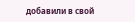добавили в свой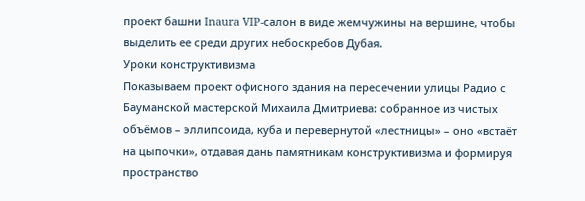проект башни Inaura VIP-салон в виде жемчужины на вершине, чтобы выделить ее среди других небоскребов Дубая.
Уроки конструктивизма
Показываем проект офисного здания на пересечении улицы Радио с Бауманской мастерской Михаила Дмитриева: собранное из чистых объёмов – эллипсоида, куба и перевернутой «лестницы» – оно «встаёт на цыпочки», отдавая дань памятникам конструктивизма и формируя пространство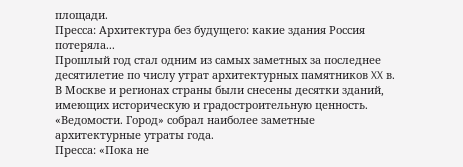площади.
Пресса: Архитектура без будущего: какие здания Россия потеряла...
Прошлый год стал одним из самых заметных за последнее десятилетие по числу утрат архитектурных памятников XX в. В Москве и регионах страны были снесены десятки зданий, имеющих историческую и градостроительную ценность. «Ведомости. Город» собрал наиболее заметные архитектурные утраты года.
Пресса: «Пока не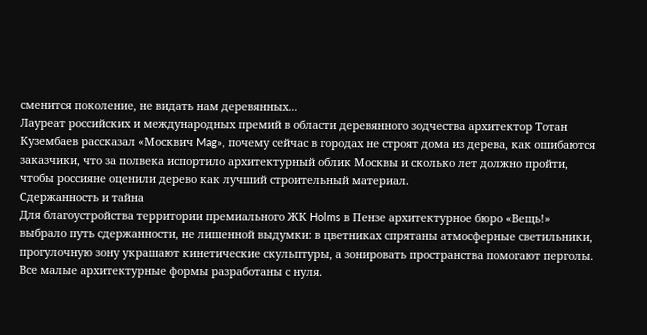сменится поколение, не видать нам деревянных...
Лауреат российских и международных премий в области деревянного зодчества архитектор Тотан Кузембаев рассказал «Москвич Mag», почему сейчас в городах не строят дома из дерева, как ошибаются заказчики, что за полвека испортило архитектурный облик Москвы и сколько лет должно пройти, чтобы россияне оценили дерево как лучший строительный материал.
Сдержанность и тайна
Для благоустройства территории премиального ЖК Holms в Пензе архитектурное бюро «Вещь!» выбрало путь сдержанности, не лишенной выдумки: в цветниках спрятаны атмосферные светильники, прогулочную зону украшают кинетические скульптуры, а зонировать пространства помогают перголы. Все малые архитектурные формы разработаны с нуля.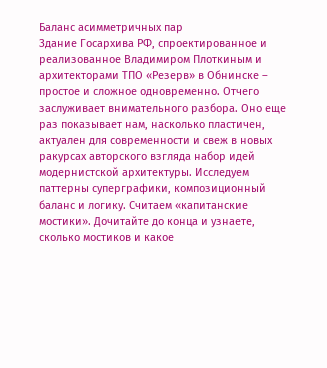Баланс асимметричных пар
Здание Госархива РФ, спроектированное и реализованное Владимиром Плоткиным и архитекторами ТПО «Резерв» в Обнинске – простое и сложное одновременно. Отчего заслуживает внимательного разбора. Оно еще раз показывает нам, насколько пластичен, актуален для современности и свеж в новых ракурсах авторского взгляда набор идей модернистской архитектуры. Исследуем паттерны суперграфики, композиционный баланс и логику. Считаем «капитанские мостики». Дочитайте до конца и узнаете, сколько мостиков и какое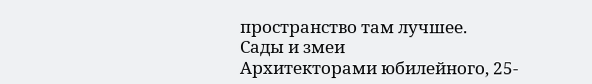пространство там лучшее.
Сады и змеи
Архитекторами юбилейного, 25-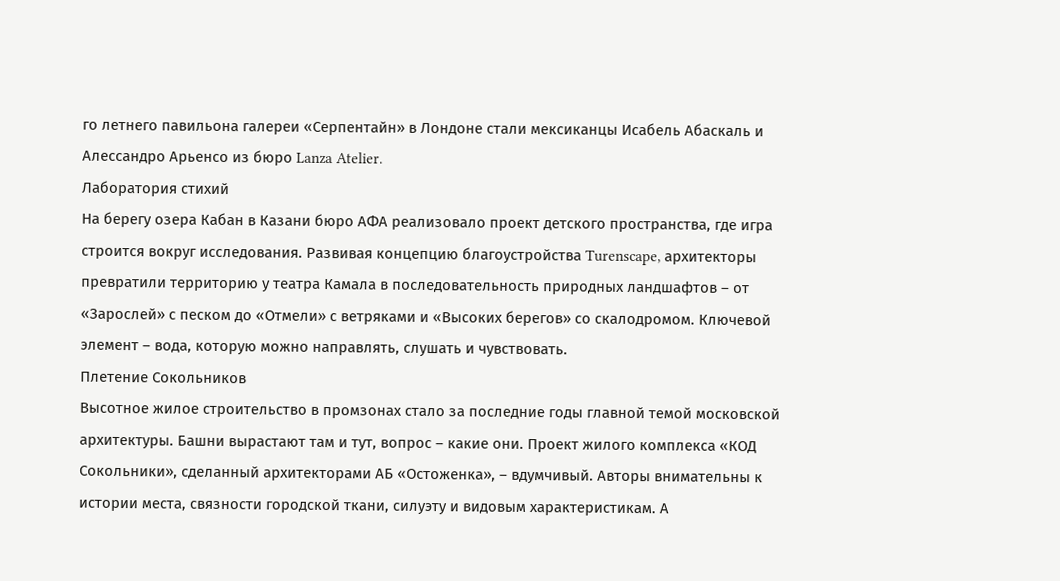го летнего павильона галереи «Серпентайн» в Лондоне стали мексиканцы Исабель Абаскаль и Алессандро Арьенсо из бюро Lanza Atelier.
Лаборатория стихий
На берегу озера Кабан в Казани бюро АФА реализовало проект детского пространства, где игра строится вокруг исследования. Развивая концепцию благоустройства Turenscape, архитекторы превратили территорию у театра Камала в последовательность природных ландшафтов – от «Зарослей» с песком до «Отмели» с ветряками и «Высоких берегов» со скалодромом. Ключевой элемент – вода, которую можно направлять, слушать и чувствовать.
Плетение Сокольников
Высотное жилое строительство в промзонах стало за последние годы главной темой московской архитектуры. Башни вырастают там и тут, вопрос – какие они. Проект жилого комплекса «КОД Сокольники», сделанный архитекторами АБ «Остоженка», – вдумчивый. Авторы внимательны к истории места, связности городской ткани, силуэту и видовым характеристикам. А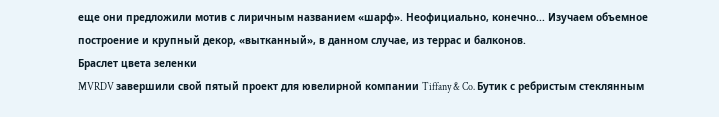еще они предложили мотив с лиричным названием «шарф». Неофициально, конечно... Изучаем объемное построение и крупный декор, «вытканный», в данном случае, из террас и балконов.
Браслет цвета зеленки
MVRDV завершили свой пятый проект для ювелирной компании Tiffany & Co. Бутик с ребристым стеклянным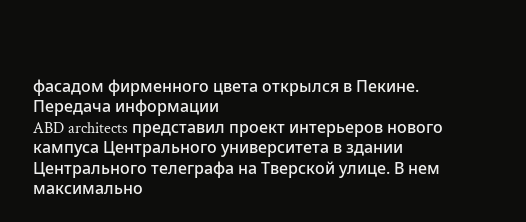фасадом фирменного цвета открылся в Пекине.
Передача информации
ABD architects представил проект интерьеров нового кампуса Центрального университета в здании Центрального телеграфа на Тверской улице. В нем максимально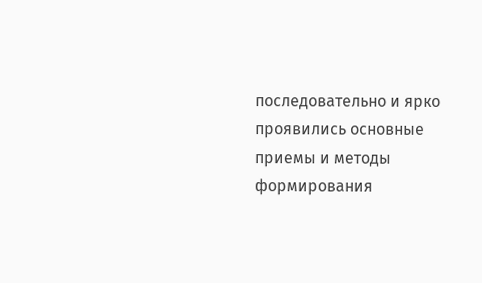последовательно и ярко проявились основные приемы и методы формирования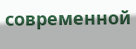современной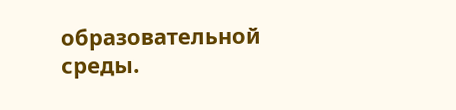образовательной среды.